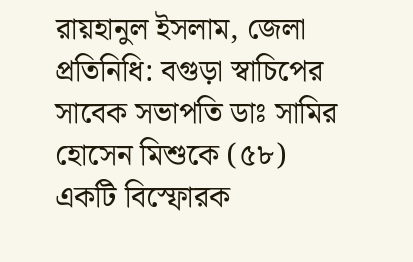রায়হানুল ইসলাম, জেলা প্রতিনিধি: বগুড়া স্বাচিপের সাবেক সভাপতি ডাঃ সামির হোসেন মিশুকে (৫৮) একটি বিস্ফোরক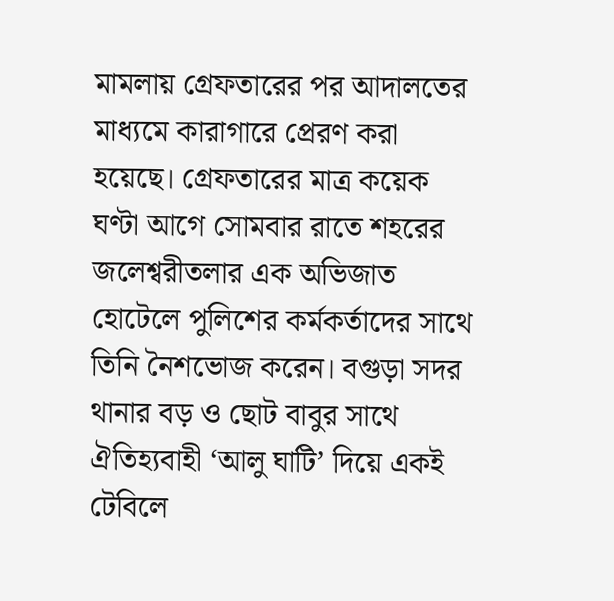মামলায় গ্রেফতারের পর আদালতের মাধ্যমে কারাগারে প্রেরণ করা হয়েছে। গ্রেফতারের মাত্র কয়েক ঘণ্টা আগে সোমবার রাতে শহরের জলেশ্বরীতলার এক অভিজাত হোটেলে পুলিশের কর্মকর্তাদের সাথে তিনি নৈশভোজ করেন। বগুড়া সদর থানার বড় ও ছোট বাবুর সাথে ঐতিহ্যবাহী ‘আলু ঘাটি’ দিয়ে একই টেবিলে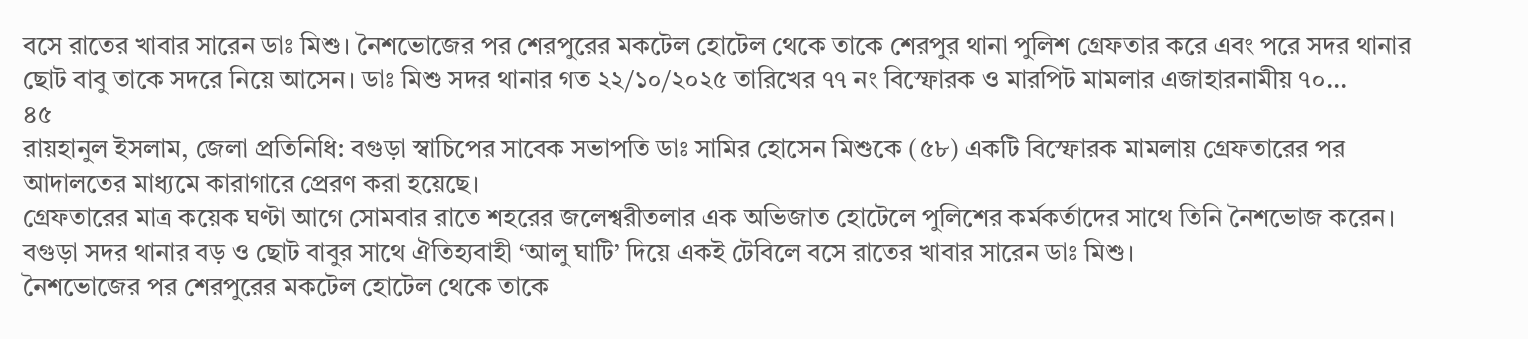বসে রাতের খাবার সারেন ডাঃ মিশু। নৈশভোজের পর শেরপুরের মকটেল হোটেল থেকে তাকে শেরপুর থানা পুলিশ গ্রেফতার করে এবং পরে সদর থানার ছোট বাবু তাকে সদরে নিয়ে আসেন। ডাঃ মিশু সদর থানার গত ২২/১০/২০২৫ তারিখের ৭৭ নং বিস্ফোরক ও মারপিট মামলার এজাহারনামীয় ৭০...
৪৫
রায়হানুল ইসলাম, জেলা প্রতিনিধি: বগুড়া স্বাচিপের সাবেক সভাপতি ডাঃ সামির হোসেন মিশুকে (৫৮) একটি বিস্ফোরক মামলায় গ্রেফতারের পর আদালতের মাধ্যমে কারাগারে প্রেরণ করা হয়েছে।
গ্রেফতারের মাত্র কয়েক ঘণ্টা আগে সোমবার রাতে শহরের জলেশ্বরীতলার এক অভিজাত হোটেলে পুলিশের কর্মকর্তাদের সাথে তিনি নৈশভোজ করেন।
বগুড়া সদর থানার বড় ও ছোট বাবুর সাথে ঐতিহ্যবাহী ‘আলু ঘাটি’ দিয়ে একই টেবিলে বসে রাতের খাবার সারেন ডাঃ মিশু।
নৈশভোজের পর শেরপুরের মকটেল হোটেল থেকে তাকে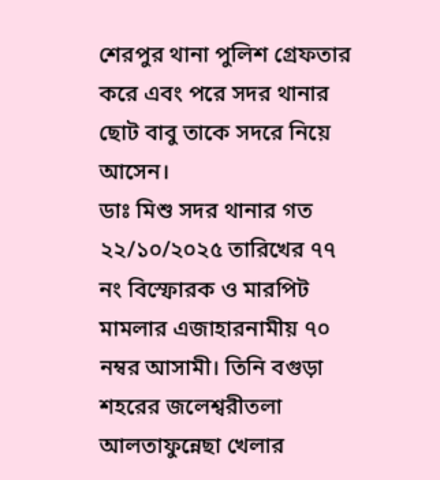শেরপুর থানা পুলিশ গ্রেফতার করে এবং পরে সদর থানার ছোট বাবু তাকে সদরে নিয়ে আসেন।
ডাঃ মিশু সদর থানার গত ২২/১০/২০২৫ তারিখের ৭৭ নং বিস্ফোরক ও মারপিট মামলার এজাহারনামীয় ৭০ নম্বর আসামী। তিনি বগুড়া শহরের জলেশ্বরীতলা আলতাফুন্নেছা খেলার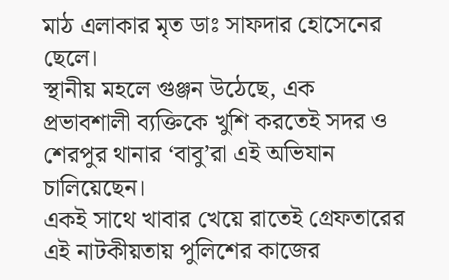মাঠ এলাকার মৃত ডাঃ সাফদার হোসেনের ছেলে।
স্থানীয় মহলে গুঞ্জন উঠেছে, এক প্রভাবশালী ব্যক্তিকে খুশি করতেই সদর ও শেরপুর থানার ‘বাবু’রা এই অভিযান চালিয়েছেন।
একই সাথে খাবার খেয়ে রাতেই গ্রেফতারের এই নাটকীয়তায় পুলিশের কাজের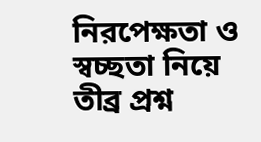নিরপেক্ষতা ও স্বচ্ছতা নিয়ে তীব্র প্রশ্ন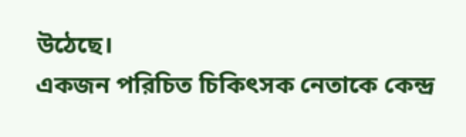উঠেছে।
একজন পরিচিত চিকিৎসক নেতাকে কেন্দ্র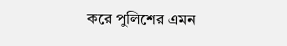করে পুলিশের এমন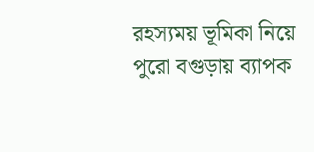রহস্যময় ভূমিকা নিয়ে পুরো বগুড়ায় ব্যাপক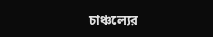চাঞ্চল্যের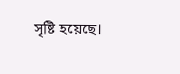সৃষ্টি হয়েছে।